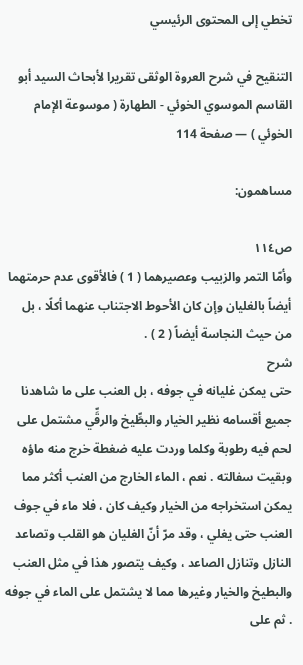تخطي إلى المحتوى الرئيسي

التنقيح في شرح العروة الوثقى تقريرا لأبحاث السيد أبو القاسم الموسوي الخوئي - الطهارة ( موسوعة الإمام الخوئي ) — صفحة 114

مساهمون:

ص١١٤
وأمّا التمر والزبيب وعصيرهما ( 1 ) فالأقوى عدم حرمتهما أيضاً بالغليان وإن كان الأحوط الاجتناب عنهما أكلًا ، بل من حيث النجاسة أيضاً ( 2 ) .
شرح
حتى يمكن غليانه في جوفه ، بل العنب على ما شاهدنا جميع أقسامه نظير الخيار والبطِّيخ والرقِّي مشتمل على لحم فيه رطوبة وكلما وردت عليه ضغطة خرج منه ماؤه وبقيت سفالته . نعم ، الماء الخارج من العنب أكثر مما يمكن استخراجه من الخيار وكيف كان ، فلا ماء في جوف العنب حتى يغلي ، وقد مرّ أنّ الغليان هو القلب وتصاعد النازل وتنازل الصاعد ، وكيف يتصور هذا في مثل العنب والبطيخ والخيار وغيرها مما لا يشتمل على الماء في جوفه . ثم على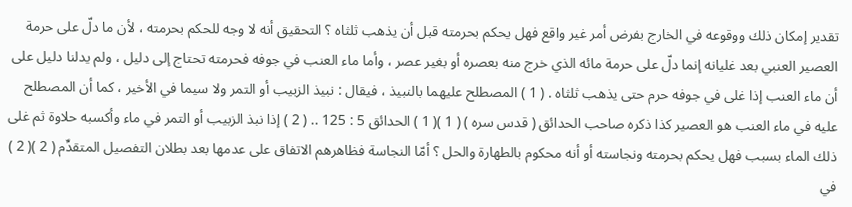تقدير إمكان ذلك ووقوعه في الخارج بفرض أمر غير واقع فهل يحكم بحرمته قبل أن يذهب ثلثاه ؟ التحقيق أنه لا وجه للحكم بحرمته ، لأن ما دلّ على حرمة العصير العنبي بعد غليانه إنما دلّ على حرمة مائه الذي خرج منه بعصره أو بغير عصر ، وأما ماء العنب في جوفه فحرمته تحتاج إلى دليل ، ولم يدلنا دليل على أن ماء العنب إذا غلى في جوفه حرم حتى يذهب ثلثاه . ( 1 ) المصطلح عليهما بالنبيذ ، فيقال : نبيذ الزبيب أو التمر ولا سيما في الأخير ، كما أن المصطلح عليه في ماء العنب هو العصير كذا ذكره صاحب الحدائق ( قدس سره ) ( 1 )( 1 ) الحدائق 5 : 125 .. ( 2 ) إذا نبذ الزبيب أو التمر في ماء وأكسبه حلاوة ثم غلى ذلك الماء بسبب فهل يحكم بحرمته ونجاسته أو أنه محكوم بالطهارة والحل ؟ أمّا النجاسة فظاهرهم الاتفاق على عدمها بعد بطلان التفصيل المتقدِّم ( 2 )( 2 ) في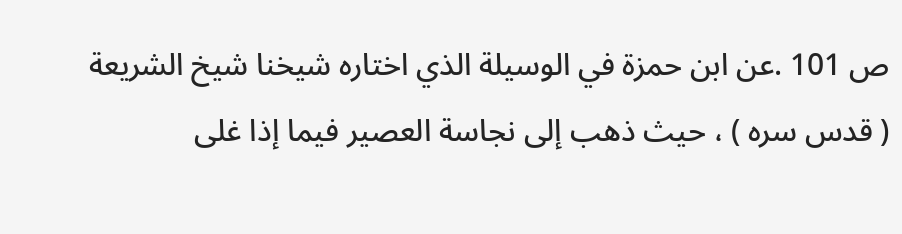ص 101 .عن ابن حمزة في الوسيلة الذي اختاره شيخنا شيخ الشريعة ( قدس سره ) ، حيث ذهب إلى نجاسة العصير فيما إذا غلى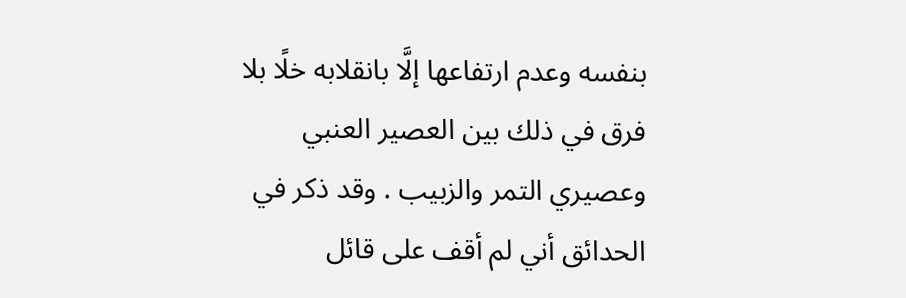بنفسه وعدم ارتفاعها إلَّا بانقلابه خلًا بلا فرق في ذلك بين العصير العنبي وعصيري التمر والزبيب . وقد ذكر في الحدائق أني لم أقف على قائل